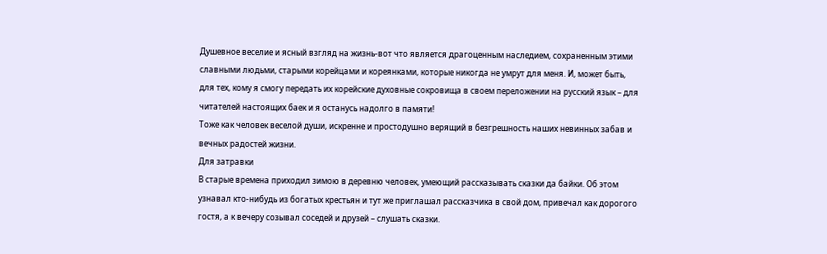Душевное веселие и ясный взгляд на жизнь-вот что является драгоценным наследием, сохраненным этими славными людьми, старыми корейцами и кореянками, которые никогда не умрут для меня. И, может быть, для тех, кому я смогу передать их корейские духовные сокровища в своем переложении на русский язык – для читателей настоящих баек и я останусь надолго в памяти!
Тоже как человек веселой души, искренне и простодушно верящий в безгрешность наших невинных забав и вечных радостей жизни.
Для затравки
В старые времена приходил зимою в деревню человек, умеющий рассказывать сказки да байки. Об этом узнавал кто-нибудь из богатых крестьян и тут же приглашал рассказчика в свой дом, привечал как дорогого гостя, а к вечеру созывал соседей и друзей – слушать сказки.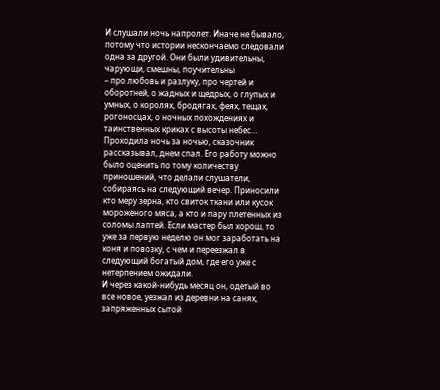И слушали ночь напролет. Иначе не бывало, потому что истории нескончаемо следовали одна за другой. Они были удивительны, чарующи, смешны, поучительны
– про любовь и разлуку, про чертей и оборотней, о жадных и щедрых, о глупых и умных, о королях, бродягах, феях, тещах, рогоносцах, о ночных похождениях и таинственных криках с высоты небес…
Проходила ночь за ночью, сказочник рассказывал, днем спал. Его работу можно было оценить по тому количеству приношений, что делали слушатели, собираясь на следующий вечер. Приносили кто меру зерна, кто свиток ткани или кусок мороженого мяса, а кто и пару плетенных из соломы лаптей. Если мастер был хорош, то уже за первую неделю он мог заработать на коня и повозку, с чем и переезжал в следующий богатый дом, где его уже с нетерпением ожидали.
И через какой-нибудь месяц он, одетый во все новое, уезжал из деревни на санях, запряженных сытой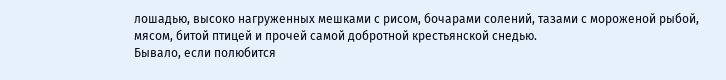лошадью, высоко нагруженных мешками с рисом, бочарами солений, тазами с мороженой рыбой, мясом, битой птицей и прочей самой добротной крестьянской снедью.
Бывало, если полюбится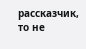рассказчик, то не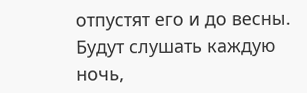отпустят его и до весны. Будут слушать каждую ночь,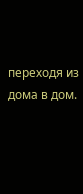переходя из дома в дом.